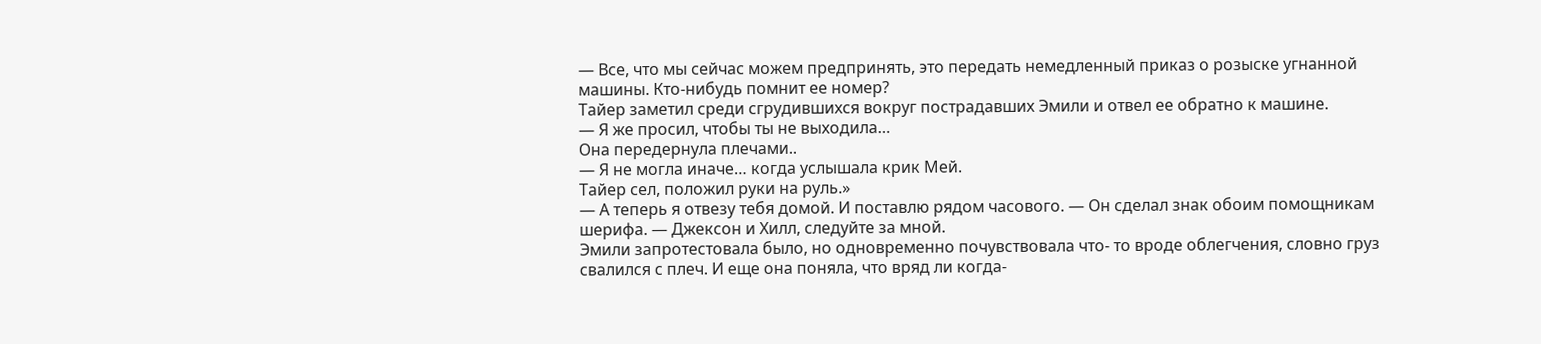— Все, что мы сейчас можем предпринять, это передать немедленный приказ о розыске угнанной машины. Кто-нибудь помнит ее номер?
Тайер заметил среди сгрудившихся вокруг пострадавших Эмили и отвел ее обратно к машине.
— Я же просил, чтобы ты не выходила…
Она передернула плечами..
— Я не могла иначе… когда услышала крик Мей.
Тайер сел, положил руки на руль.»
— А теперь я отвезу тебя домой. И поставлю рядом часового. — Он сделал знак обоим помощникам шерифа. — Джексон и Хилл, следуйте за мной.
Эмили запротестовала было, но одновременно почувствовала что- то вроде облегчения, словно груз свалился с плеч. И еще она поняла, что вряд ли когда-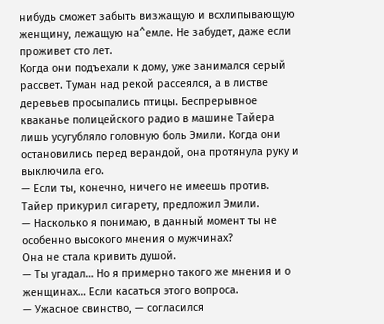нибудь сможет забыть визжащую и всхлипывающую женщину, лежащую на^емле. Не забудет, даже если проживет сто лет.
Когда они подъехали к дому, уже занимался серый рассвет. Туман над рекой рассеялся, а в листве деревьев просыпались птицы. Беспрерывное кваканье полицейского радио в машине Тайера лишь усугубляло головную боль Эмили. Когда они остановились перед верандой, она протянула руку и выключила его.
— Если ты, конечно, ничего не имеешь против.
Тайер прикурил сигарету, предложил Эмили.
— Насколько я понимаю, в данный момент ты не особенно высокого мнения о мужчинах?
Она не стала кривить душой.
— Ты угадал… Но я примерно такого же мнения и о женщинах… Если касаться этого вопроса.
— Ужасное свинство, — согласился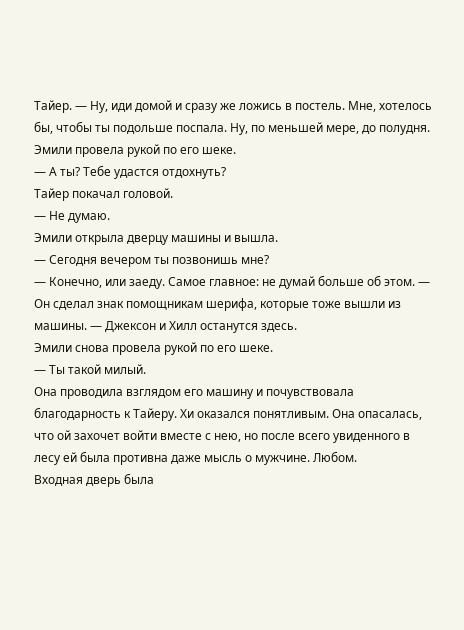Тайер. — Ну, иди домой и сразу же ложись в постель. Мне, хотелось бы, чтобы ты подольше поспала. Ну, по меньшей мере, до полудня.
Эмили провела рукой по его шеке.
— А ты? Тебе удастся отдохнуть?
Тайер покачал головой.
— Не думаю.
Эмили открыла дверцу машины и вышла.
— Сегодня вечером ты позвонишь мне?
— Конечно, или заеду. Самое главное: не думай больше об этом. — Он сделал знак помощникам шерифа, которые тоже вышли из машины. — Джексон и Хилл останутся здесь.
Эмили снова провела рукой по его шеке.
— Ты такой милый.
Она проводила взглядом его машину и почувствовала благодарность к Тайеру. Хи оказался понятливым. Она опасалась, что ой захочет войти вместе с нею, но после всего увиденного в лесу ей была противна даже мысль о мужчине. Любом.
Входная дверь была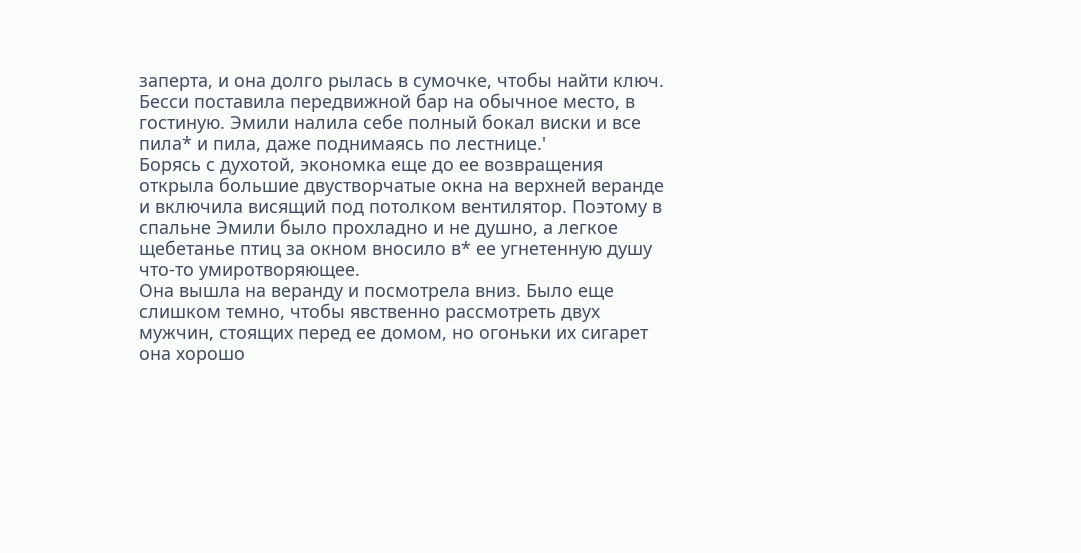заперта, и она долго рылась в сумочке, чтобы найти ключ. Бесси поставила передвижной бар на обычное место, в гостиную. Эмили налила себе полный бокал виски и все пила* и пила, даже поднимаясь по лестнице.'
Борясь с духотой, экономка еще до ее возвращения открыла большие двустворчатые окна на верхней веранде и включила висящий под потолком вентилятор. Поэтому в спальне Эмили было прохладно и не душно, а легкое щебетанье птиц за окном вносило в* ее угнетенную душу что-то умиротворяющее.
Она вышла на веранду и посмотрела вниз. Было еще слишком темно, чтобы явственно рассмотреть двух мужчин, стоящих перед ее домом, но огоньки их сигарет она хорошо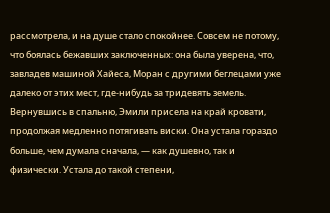рассмотрела, и на душе стало спокойнее. Совсем не потому, что боялась бежавших заключенных: она была уверена, что, завладев машиной Хайеса, Моран с другими беглецами уже далеко от этих мест, где-нибудь за тридевять земель.
Вернувшись в спальню, Эмили присела на край кровати, продолжая медленно потягивать виски. Она устала гораздо больше, чем думала сначала, — как душевно, так и физически. Устала до такой степени,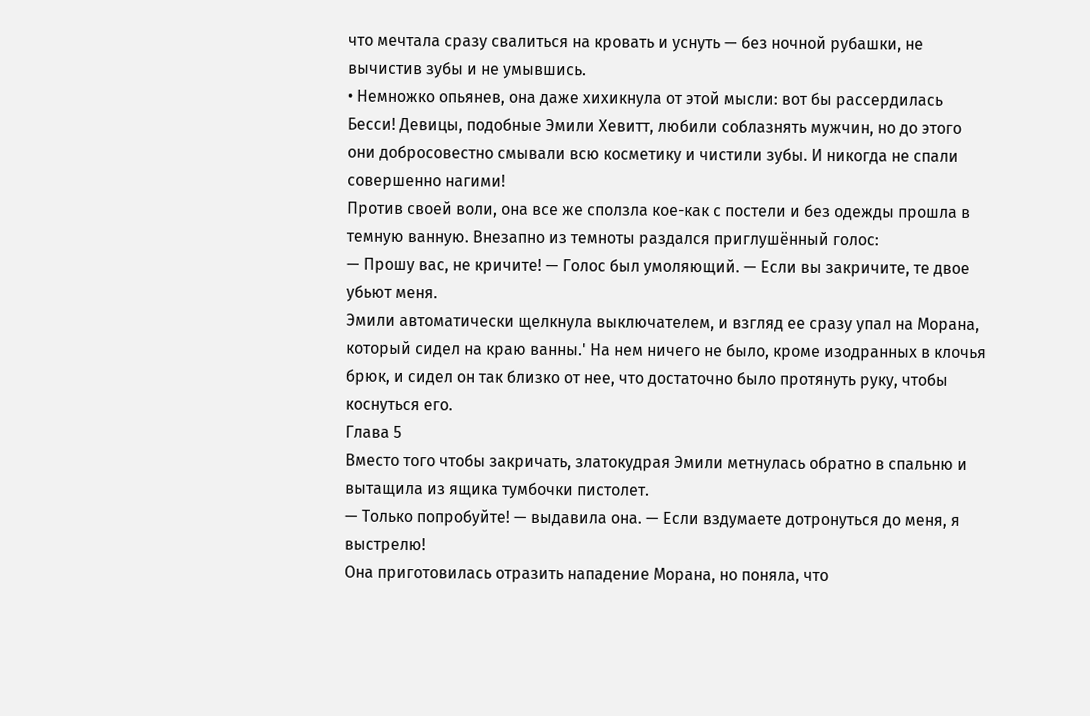что мечтала сразу свалиться на кровать и уснуть — без ночной рубашки, не вычистив зубы и не умывшись.
• Немножко опьянев, она даже хихикнула от этой мысли: вот бы рассердилась Бесси! Девицы, подобные Эмили Хевитт, любили соблазнять мужчин, но до этого они добросовестно смывали всю косметику и чистили зубы. И никогда не спали совершенно нагими!
Против своей воли, она все же сползла кое-как с постели и без одежды прошла в темную ванную. Внезапно из темноты раздался приглушённый голос:
— Прошу вас, не кричите! — Голос был умоляющий. — Если вы закричите, те двое убьют меня.
Эмили автоматически щелкнула выключателем, и взгляд ее сразу упал на Морана, который сидел на краю ванны.' На нем ничего не было, кроме изодранных в клочья брюк, и сидел он так близко от нее, что достаточно было протянуть руку, чтобы коснуться его.
Глава 5
Вместо того чтобы закричать, златокудрая Эмили метнулась обратно в спальню и вытащила из ящика тумбочки пистолет.
— Только попробуйте! — выдавила она. — Если вздумаете дотронуться до меня, я выстрелю!
Она приготовилась отразить нападение Морана, но поняла, что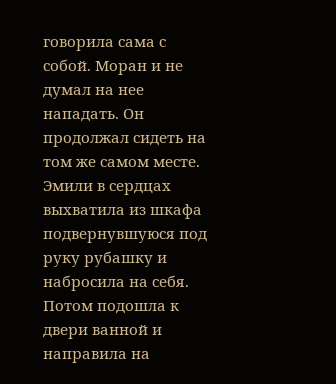говорила сама с собой. Моран и не думал на нее нападать. Он продолжал сидеть на том же самом месте. Эмили в сердцах выхватила из шкафа подвернувшуюся под руку рубашку и набросила на себя. Потом подошла к двери ванной и направила на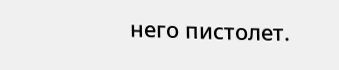него пистолет.